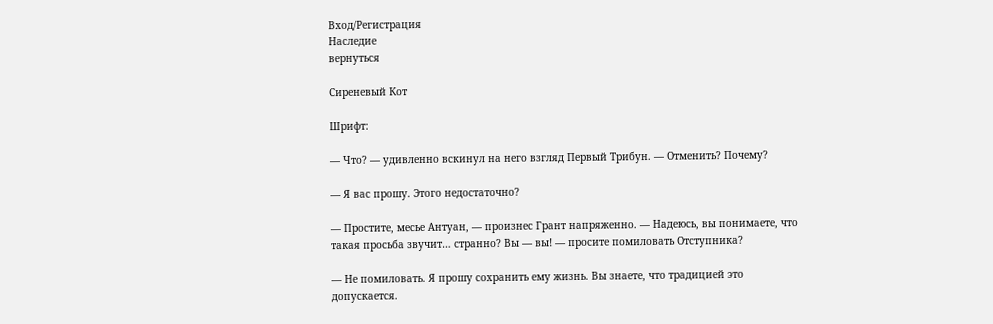Вход/Регистрация
Наследие
вернуться

Сиреневый Кот

Шрифт:

— Что? — удивленно вскинул на него взгляд Первый Трибун. — Отменить? Почему?

— Я вас прошу. Этого недостаточно?

— Простите, месье Антуан, — произнес Грант напряженно. — Надеюсь, вы понимаете, что такая просьба звучит… странно? Вы — вы! — просите помиловать Отступника?

— Не помиловать. Я прошу сохранить ему жизнь. Вы знаете, что традицией это допускается.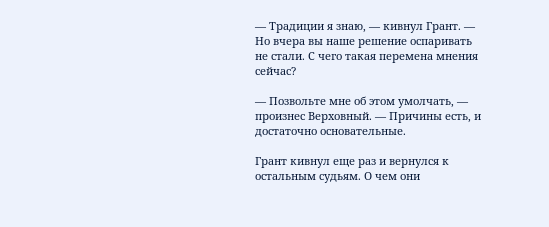— Традиции я знаю, — кивнул Грант. — Но вчера вы наше решение оспаривать не стали. С чего такая перемена мнения сейчас?

— Позвольте мне об этом умолчать, — произнес Верховный. — Причины есть, и достаточно основательные.

Грант кивнул еще раз и вернулся к остальным судьям. О чем они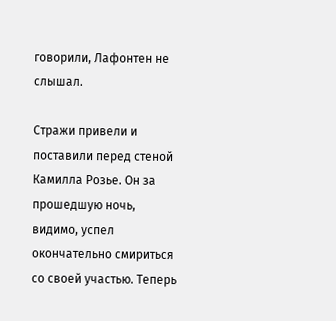говорили, Лафонтен не слышал.

Стражи привели и поставили перед стеной Камилла Розье. Он за прошедшую ночь, видимо, успел окончательно смириться со своей участью. Теперь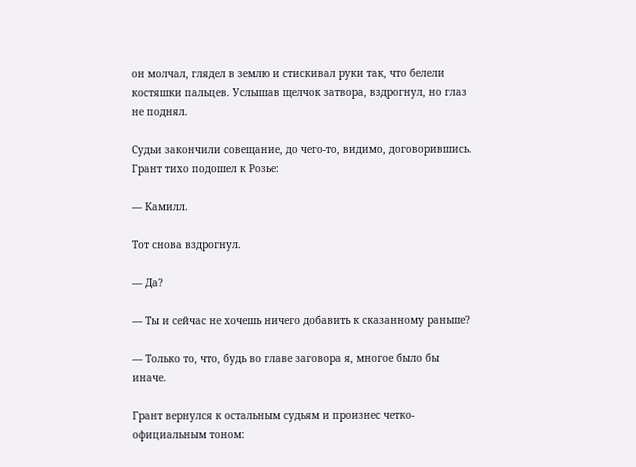он молчал, глядел в землю и стискивал руки так, что белели костяшки пальцев. Услышав щелчок затвора, вздрогнул, но глаз не поднял.

Судьи закончили совещание, до чего-то, видимо, договорившись. Грант тихо подошел к Розье:

— Камилл.

Тот снова вздрогнул.

— Да?

— Ты и сейчас не хочешь ничего добавить к сказанному раньше?

— Только то, что, будь во главе заговора я, многое было бы иначе.

Грант вернулся к остальным судьям и произнес четко-официальным тоном: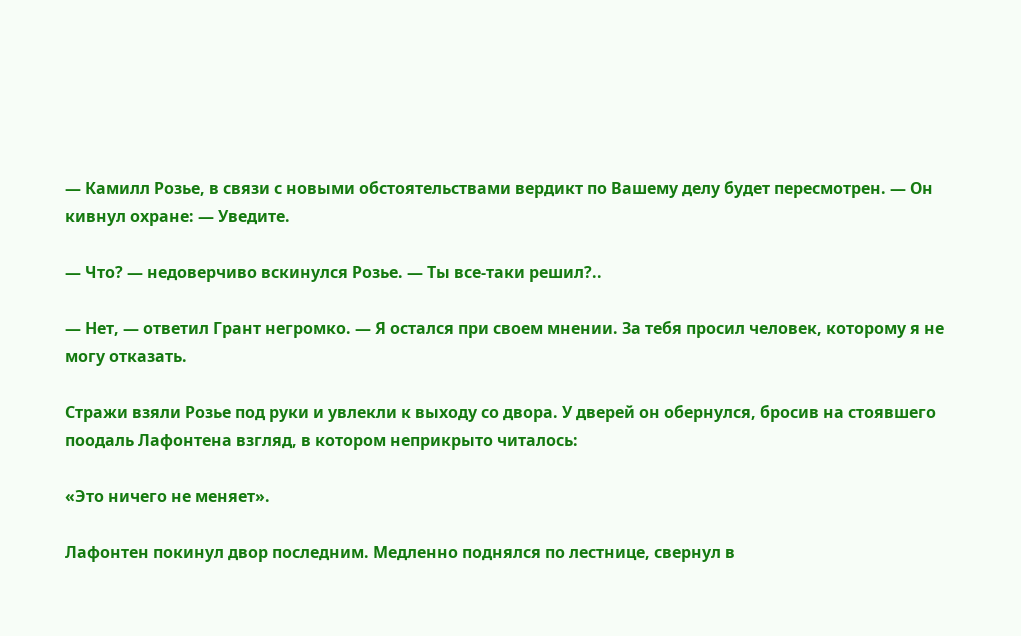— Камилл Розье, в связи с новыми обстоятельствами вердикт по Вашему делу будет пересмотрен. — Он кивнул охране: — Уведите.

— Что? — недоверчиво вскинулся Розье. — Ты все-таки решил?..

— Нет, — ответил Грант негромко. — Я остался при своем мнении. За тебя просил человек, которому я не могу отказать.

Стражи взяли Розье под руки и увлекли к выходу со двора. У дверей он обернулся, бросив на стоявшего поодаль Лафонтена взгляд, в котором неприкрыто читалось:

«Это ничего не меняет».

Лафонтен покинул двор последним. Медленно поднялся по лестнице, свернул в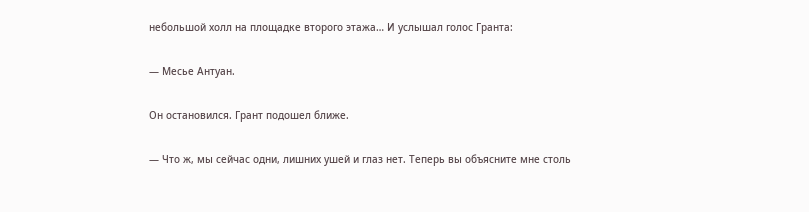небольшой холл на площадке второго этажа… И услышал голос Гранта:

— Месье Антуан.

Он остановился. Грант подошел ближе.

— Что ж, мы сейчас одни, лишних ушей и глаз нет. Теперь вы объясните мне столь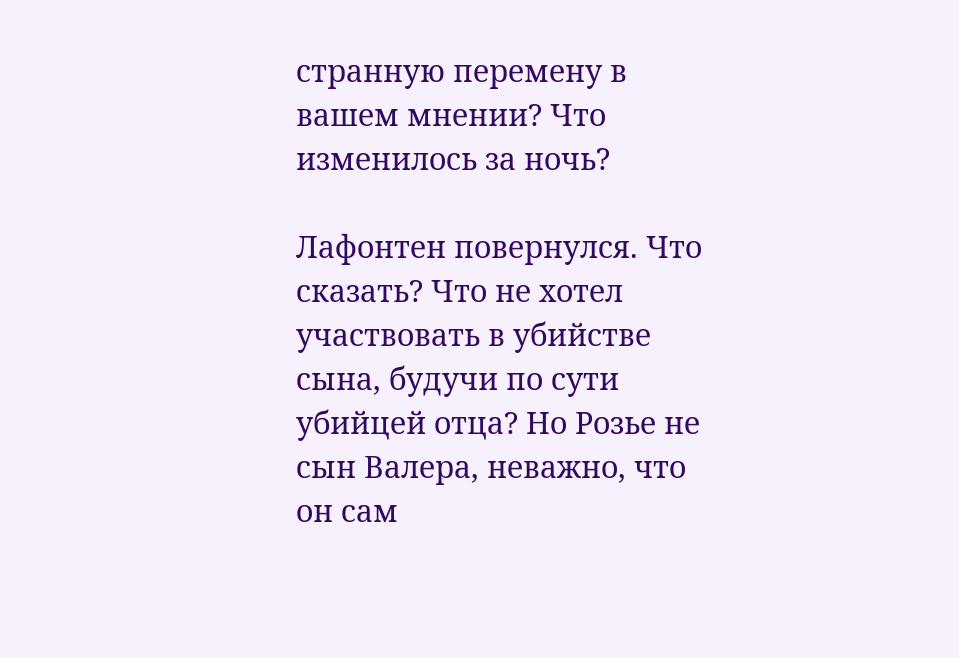странную перемену в вашем мнении? Что изменилось за ночь?

Лафонтен повернулся. Что сказать? Что не хотел участвовать в убийстве сына, будучи по сути убийцей отца? Но Розье не сын Валера, неважно, что он сам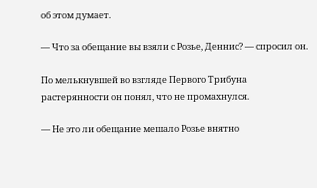об этом думает.

— Что за обещание вы взяли с Розье, Деннис? — спросил он.

По мелькнувшей во взгляде Первого Трибуна растерянности он понял, что не промахнулся.

— Не это ли обещание мешало Розье внятно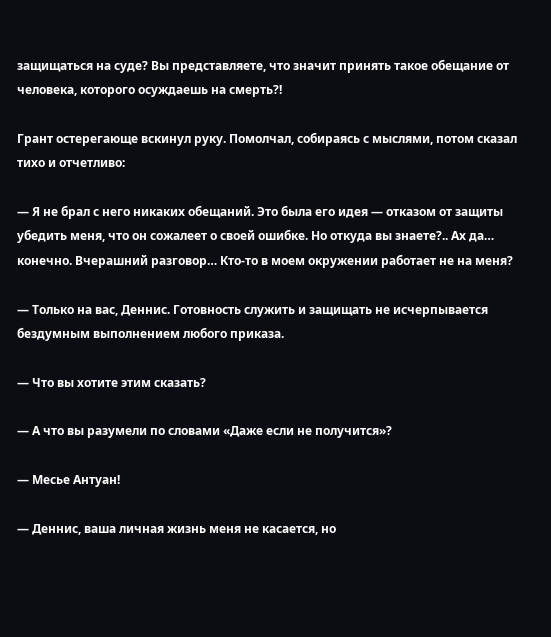защищаться на суде? Вы представляете, что значит принять такое обещание от человека, которого осуждаешь на смерть?!

Грант остерегающе вскинул руку. Помолчал, собираясь с мыслями, потом сказал тихо и отчетливо:

— Я не брал с него никаких обещаний. Это была его идея — отказом от защиты убедить меня, что он сожалеет о своей ошибке. Но откуда вы знаете?.. Ах да… конечно. Вчерашний разговор… Кто-то в моем окружении работает не на меня?

— Только на вас, Деннис. Готовность служить и защищать не исчерпывается бездумным выполнением любого приказа.

— Что вы хотите этим сказать?

— А что вы разумели по словами «Даже если не получится»?

— Месье Антуан!

— Деннис, ваша личная жизнь меня не касается, но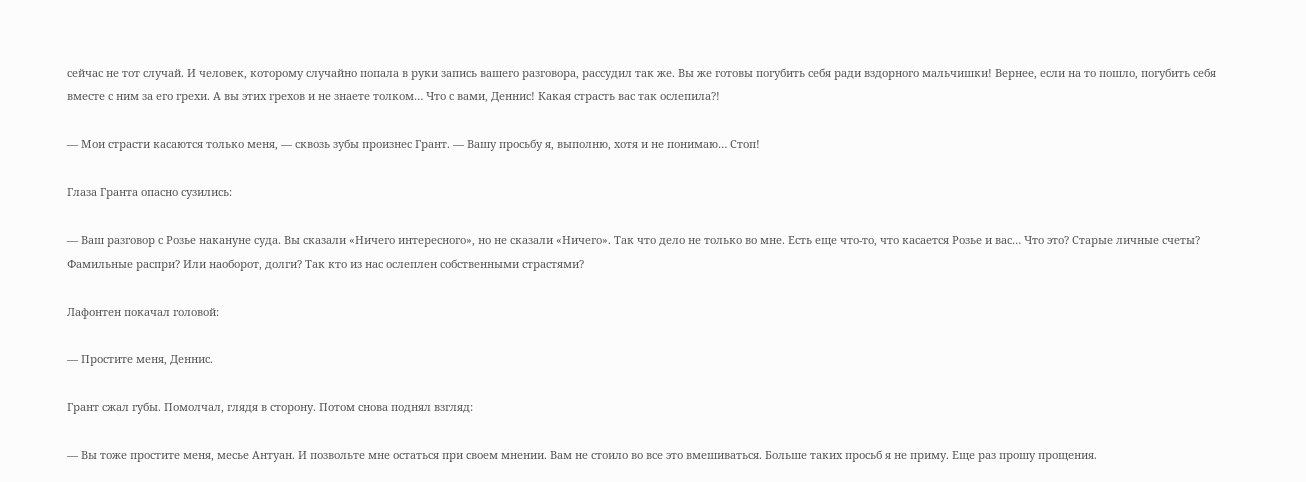сейчас не тот случай. И человек, которому случайно попала в руки запись вашего разговора, рассудил так же. Вы же готовы погубить себя ради вздорного мальчишки! Вернее, если на то пошло, погубить себя вместе с ним за его грехи. А вы этих грехов и не знаете толком… Что с вами, Деннис! Какая страсть вас так ослепила?!

— Мои страсти касаются только меня, — сквозь зубы произнес Грант. — Вашу просьбу я, выполню, хотя и не понимаю… Стоп!

Глаза Гранта опасно сузились:

— Ваш разговор с Розье накануне суда. Вы сказали «Ничего интересного», но не сказали «Ничего». Так что дело не только во мне. Есть еще что-то, что касается Розье и вас… Что это? Старые личные счеты? Фамильные распри? Или наоборот, долги? Так кто из нас ослеплен собственными страстями?

Лафонтен покачал головой:

— Простите меня, Деннис.

Грант сжал губы. Помолчал, глядя в сторону. Потом снова поднял взгляд:

— Вы тоже простите меня, месье Антуан. И позвольте мне остаться при своем мнении. Вам не стоило во все это вмешиваться. Больше таких просьб я не приму. Еще раз прошу прощения.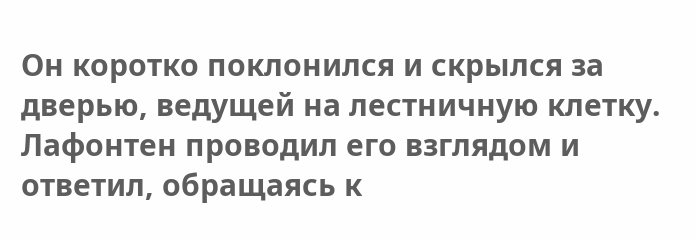Он коротко поклонился и скрылся за дверью, ведущей на лестничную клетку. Лафонтен проводил его взглядом и ответил, обращаясь к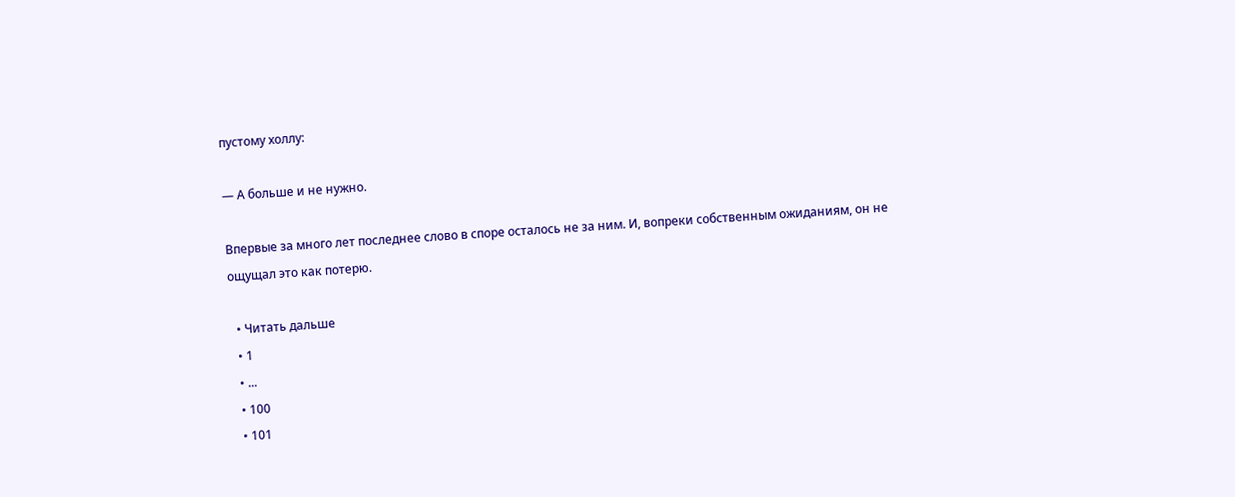пустому холлу:

— А больше и не нужно.

Впервые за много лет последнее слово в споре осталось не за ним. И, вопреки собственным ожиданиям, он не ощущал это как потерю.

  • Читать дальше
  • 1
  • ...
  • 100
  • 101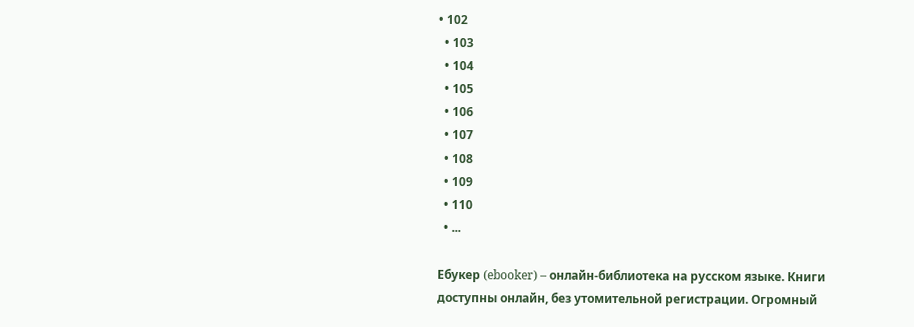• 102
  • 103
  • 104
  • 105
  • 106
  • 107
  • 108
  • 109
  • 110
  • ...

Ебукер (ebooker) – онлайн-библиотека на русском языке. Книги доступны онлайн, без утомительной регистрации. Огромный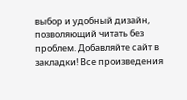выбор и удобный дизайн, позволяющий читать без проблем. Добавляйте сайт в закладки! Все произведения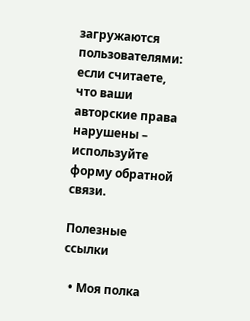загружаются пользователями: если считаете, что ваши авторские права нарушены – используйте форму обратной связи.

Полезные ссылки

  • Моя полка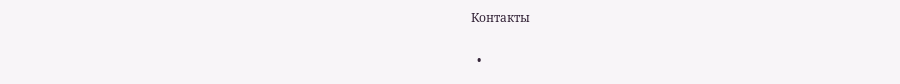Контакты

  •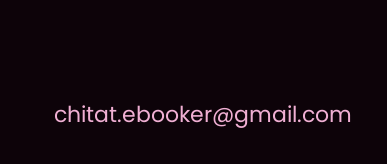chitat.ebooker@gmail.com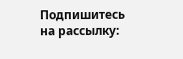Подпишитесь на рассылку: